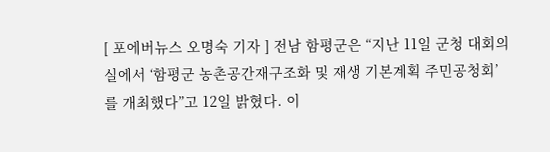[ 포에버뉴스 오명숙 기자 ] 전남 함평군은 “지난 11일 군청 대회의실에서 ‘함평군 농촌공간재구조화 및 재생 기본계획 주민공청회’를 개최했다”고 12일 밝혔다. 이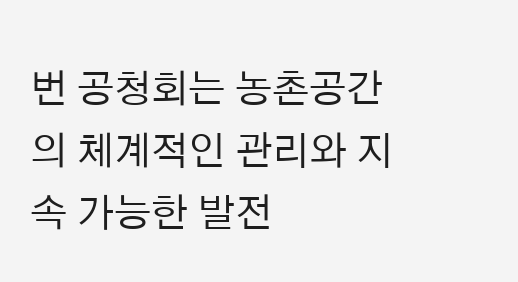번 공청회는 농촌공간의 체계적인 관리와 지속 가능한 발전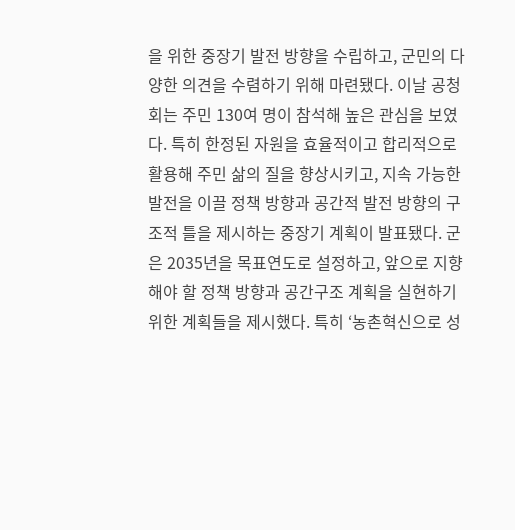을 위한 중장기 발전 방향을 수립하고, 군민의 다양한 의견을 수렴하기 위해 마련됐다. 이날 공청회는 주민 130여 명이 참석해 높은 관심을 보였다. 특히 한정된 자원을 효율적이고 합리적으로 활용해 주민 삶의 질을 향상시키고, 지속 가능한 발전을 이끌 정책 방향과 공간적 발전 방향의 구조적 틀을 제시하는 중장기 계획이 발표됐다. 군은 2035년을 목표연도로 설정하고, 앞으로 지향해야 할 정책 방향과 공간구조 계획을 실현하기 위한 계획들을 제시했다. 특히 ‘농촌혁신으로 성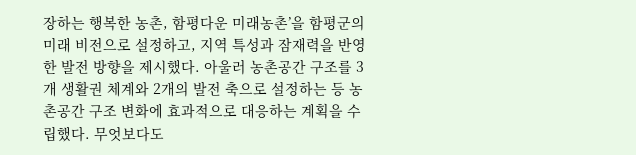장하는 행복한 농촌, 함평다운 미래농촌’을 함평군의 미래 비전으로 설정하고, 지역 특성과 잠재력을 반영한 발전 방향을 제시했다. 아울러 농촌공간 구조를 3개 생활권 체계와 2개의 발전 축으로 설정하는 등 농촌공간 구조 변화에 효과적으로 대응하는 계획을 수립했다. 무엇보다도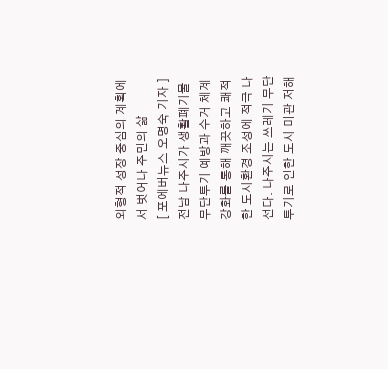외형적 성장 중심의 계획에서 벗어나 주민의 삶
[ 포에버뉴스 오명숙 기자 ] 전남 나주시가 생활폐기물 무단투기 예방과 수거 체계 강화를 통해 깨끗하고 쾌적한 도시환경 조성에 적극 나선다. 나주시는 쓰레기 무단투기로 인한 도시 미관 저해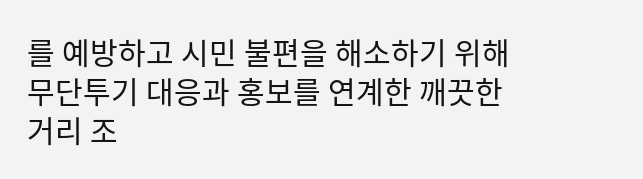를 예방하고 시민 불편을 해소하기 위해 무단투기 대응과 홍보를 연계한 깨끗한 거리 조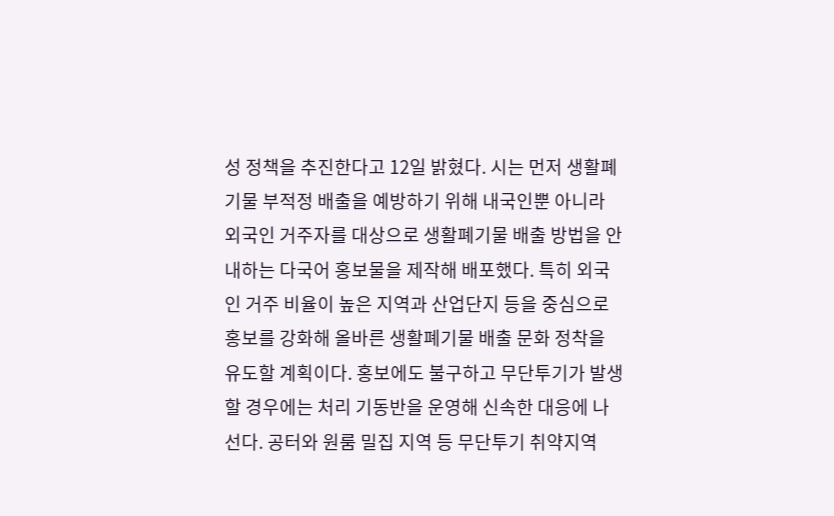성 정책을 추진한다고 12일 밝혔다. 시는 먼저 생활폐기물 부적정 배출을 예방하기 위해 내국인뿐 아니라 외국인 거주자를 대상으로 생활폐기물 배출 방법을 안내하는 다국어 홍보물을 제작해 배포했다. 특히 외국인 거주 비율이 높은 지역과 산업단지 등을 중심으로 홍보를 강화해 올바른 생활폐기물 배출 문화 정착을 유도할 계획이다. 홍보에도 불구하고 무단투기가 발생할 경우에는 처리 기동반을 운영해 신속한 대응에 나선다. 공터와 원룸 밀집 지역 등 무단투기 취약지역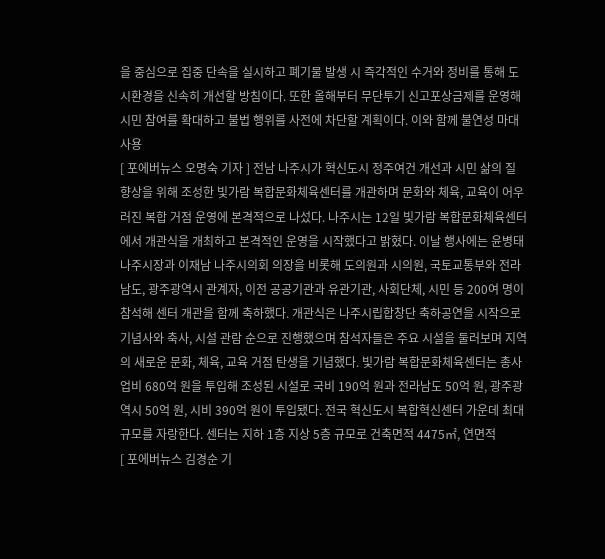을 중심으로 집중 단속을 실시하고 폐기물 발생 시 즉각적인 수거와 정비를 통해 도시환경을 신속히 개선할 방침이다. 또한 올해부터 무단투기 신고포상금제를 운영해 시민 참여를 확대하고 불법 행위를 사전에 차단할 계획이다. 이와 함께 불연성 마대 사용
[ 포에버뉴스 오명숙 기자 ] 전남 나주시가 혁신도시 정주여건 개선과 시민 삶의 질 향상을 위해 조성한 빛가람 복합문화체육센터를 개관하며 문화와 체육, 교육이 어우러진 복합 거점 운영에 본격적으로 나섰다. 나주시는 12일 빛가람 복합문화체육센터에서 개관식을 개최하고 본격적인 운영을 시작했다고 밝혔다. 이날 행사에는 윤병태 나주시장과 이재남 나주시의회 의장을 비롯해 도의원과 시의원, 국토교통부와 전라남도, 광주광역시 관계자, 이전 공공기관과 유관기관, 사회단체, 시민 등 200여 명이 참석해 센터 개관을 함께 축하했다. 개관식은 나주시립합창단 축하공연을 시작으로 기념사와 축사, 시설 관람 순으로 진행했으며 참석자들은 주요 시설을 둘러보며 지역의 새로운 문화, 체육, 교육 거점 탄생을 기념했다. 빛가람 복합문화체육센터는 총사업비 680억 원을 투입해 조성된 시설로 국비 190억 원과 전라남도 50억 원, 광주광역시 50억 원, 시비 390억 원이 투입됐다. 전국 혁신도시 복합혁신센터 가운데 최대 규모를 자랑한다. 센터는 지하 1층 지상 5층 규모로 건축면적 4475㎡, 연면적
[ 포에버뉴스 김경순 기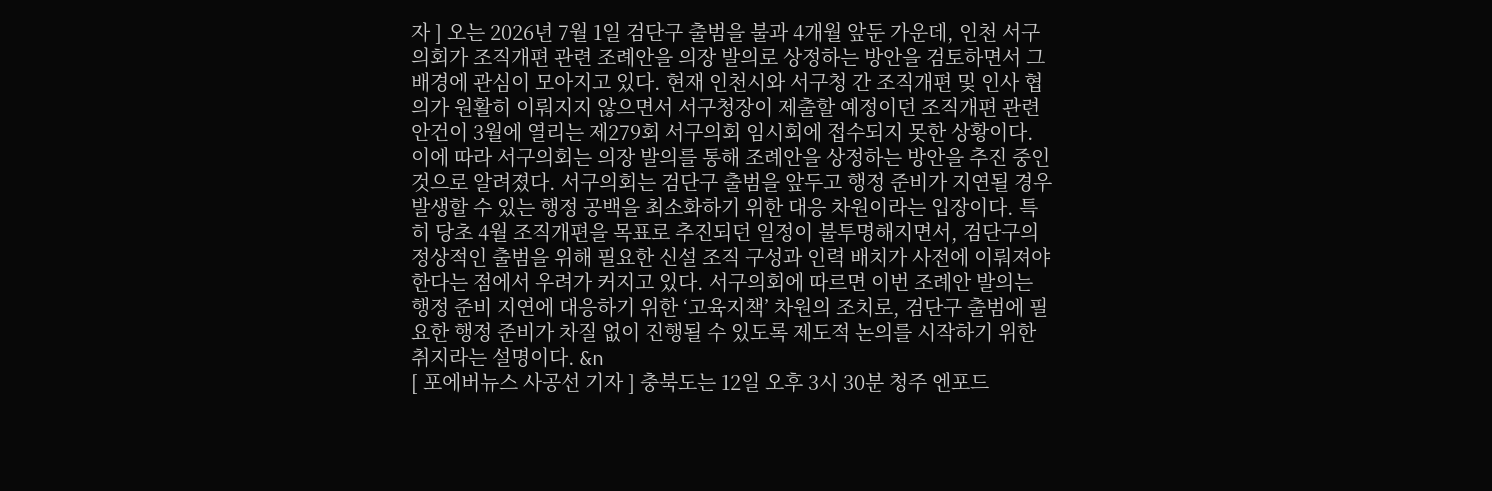자 ] 오는 2026년 7월 1일 검단구 출범을 불과 4개월 앞둔 가운데, 인천 서구의회가 조직개편 관련 조례안을 의장 발의로 상정하는 방안을 검토하면서 그 배경에 관심이 모아지고 있다. 현재 인천시와 서구청 간 조직개편 및 인사 협의가 원활히 이뤄지지 않으면서 서구청장이 제출할 예정이던 조직개편 관련 안건이 3월에 열리는 제279회 서구의회 임시회에 접수되지 못한 상황이다. 이에 따라 서구의회는 의장 발의를 통해 조례안을 상정하는 방안을 추진 중인 것으로 알려졌다. 서구의회는 검단구 출범을 앞두고 행정 준비가 지연될 경우 발생할 수 있는 행정 공백을 최소화하기 위한 대응 차원이라는 입장이다. 특히 당초 4월 조직개편을 목표로 추진되던 일정이 불투명해지면서, 검단구의 정상적인 출범을 위해 필요한 신설 조직 구성과 인력 배치가 사전에 이뤄져야 한다는 점에서 우려가 커지고 있다. 서구의회에 따르면 이번 조례안 발의는 행정 준비 지연에 대응하기 위한 ‘고육지책’ 차원의 조치로, 검단구 출범에 필요한 행정 준비가 차질 없이 진행될 수 있도록 제도적 논의를 시작하기 위한 취지라는 설명이다. &n
[ 포에버뉴스 사공선 기자 ] 충북도는 12일 오후 3시 30분 청주 엔포드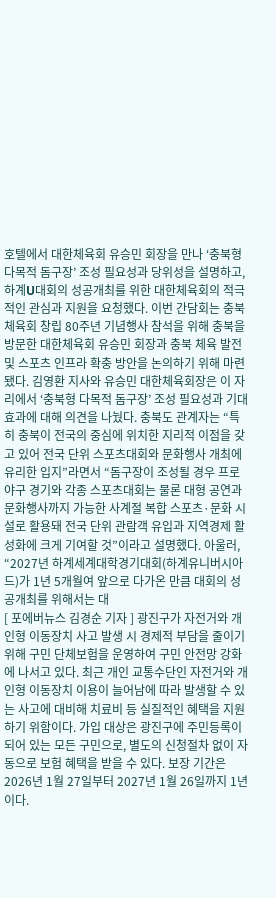호텔에서 대한체육회 유승민 회장을 만나 ‘충북형 다목적 돔구장’ 조성 필요성과 당위성을 설명하고, 하계U대회의 성공개최를 위한 대한체육회의 적극적인 관심과 지원을 요청했다. 이번 간담회는 충북체육회 창립 80주년 기념행사 참석을 위해 충북을 방문한 대한체육회 유승민 회장과 충북 체육 발전 및 스포츠 인프라 확충 방안을 논의하기 위해 마련됐다. 김영환 지사와 유승민 대한체육회장은 이 자리에서 ‘충북형 다목적 돔구장’ 조성 필요성과 기대효과에 대해 의견을 나눴다. 충북도 관계자는 “특히 충북이 전국의 중심에 위치한 지리적 이점을 갖고 있어 전국 단위 스포츠대회와 문화행사 개최에 유리한 입지”라면서 “돔구장이 조성될 경우 프로야구 경기와 각종 스포츠대회는 물론 대형 공연과 문화행사까지 가능한 사계절 복합 스포츠·문화 시설로 활용돼 전국 단위 관람객 유입과 지역경제 활성화에 크게 기여할 것”이라고 설명했다. 아울러, “2027년 하계세계대학경기대회(하계유니버시아드)가 1년 5개월여 앞으로 다가온 만큼 대회의 성공개최를 위해서는 대
[ 포에버뉴스 김경순 기자 ] 광진구가 자전거와 개인형 이동장치 사고 발생 시 경제적 부담을 줄이기 위해 구민 단체보험을 운영하여 구민 안전망 강화에 나서고 있다. 최근 개인 교통수단인 자전거와 개인형 이동장치 이용이 늘어남에 따라 발생할 수 있는 사고에 대비해 치료비 등 실질적인 혜택을 지원하기 위함이다. 가입 대상은 광진구에 주민등록이 되어 있는 모든 구민으로, 별도의 신청절차 없이 자동으로 보험 혜택을 받을 수 있다. 보장 기간은 2026년 1월 27일부터 2027년 1월 26일까지 1년이다.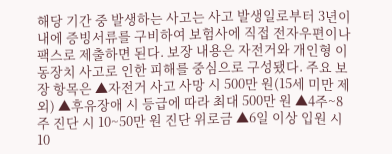해당 기간 중 발생하는 사고는 사고 발생일로부터 3년이내에 증빙서류를 구비하여 보험사에 직접 전자우편이나 팩스로 제출하면 된다. 보장 내용은 자전거와 개인형 이동장치 사고로 인한 피해를 중심으로 구성됐다. 주요 보장 항목은 ▲자전거 사고 사망 시 500만 원(15세 미만 제외) ▲후유장애 시 등급에 따라 최대 500만 원 ▲4주~8주 진단 시 10~50만 원 진단 위로금 ▲6일 이상 입원 시 10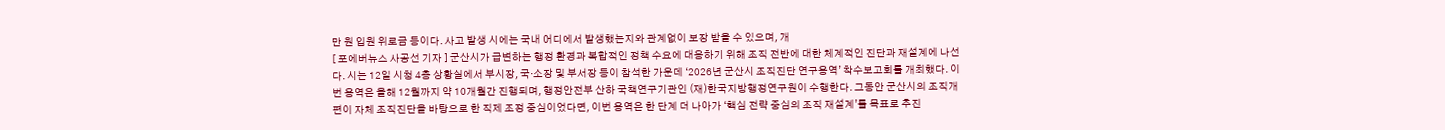만 원 입원 위로금 등이다. 사고 발생 시에는 국내 어디에서 발생했는지와 관계없이 보장 받을 수 있으며, 개
[ 포에버뉴스 사공선 기자 ] 군산시가 급변하는 행정 환경과 복합적인 정책 수요에 대응하기 위해 조직 전반에 대한 체계적인 진단과 재설계에 나선다. 시는 12일 시청 4층 상황실에서 부시장, 국·소장 및 부서장 등이 참석한 가운데 ‘2026년 군산시 조직진단 연구용역’ 착수보고회를 개최했다. 이번 용역은 올해 12월까지 약 10개월간 진행되며, 행정안전부 산하 국책연구기관인 (재)한국지방행정연구원이 수행한다. 그동안 군산시의 조직개편이 자체 조직진단을 바탕으로 한 직제 조정 중심이었다면, 이번 용역은 한 단계 더 나아가 ‘핵심 전략 중심의 조직 재설계’를 목표로 추진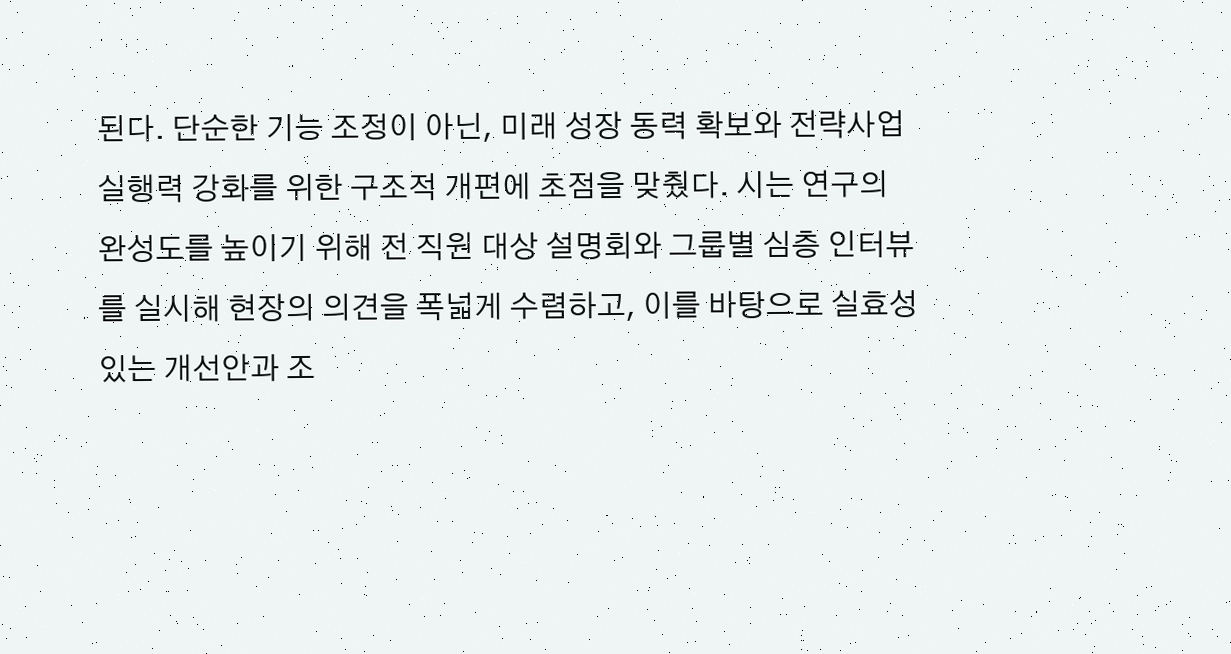된다. 단순한 기능 조정이 아닌, 미래 성장 동력 확보와 전략사업 실행력 강화를 위한 구조적 개편에 초점을 맞췄다. 시는 연구의 완성도를 높이기 위해 전 직원 대상 설명회와 그룹별 심층 인터뷰를 실시해 현장의 의견을 폭넓게 수렴하고, 이를 바탕으로 실효성 있는 개선안과 조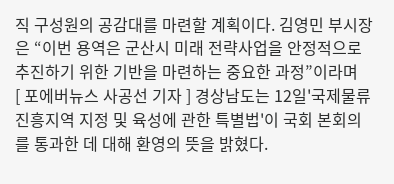직 구성원의 공감대를 마련할 계획이다. 김영민 부시장은 “이번 용역은 군산시 미래 전략사업을 안정적으로 추진하기 위한 기반을 마련하는 중요한 과정”이라며
[ 포에버뉴스 사공선 기자 ] 경상남도는 12일'국제물류진흥지역 지정 및 육성에 관한 특별법'이 국회 본회의를 통과한 데 대해 환영의 뜻을 밝혔다.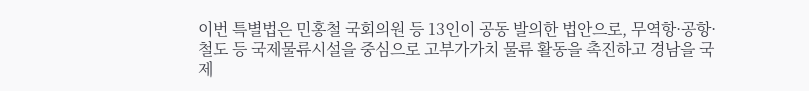이번 특별법은 민홍철 국회의원 등 13인이 공동 발의한 법안으로, 무역항·공항·철도 등 국제물류시설을 중심으로 고부가가치 물류 활동을 촉진하고 경남을 국제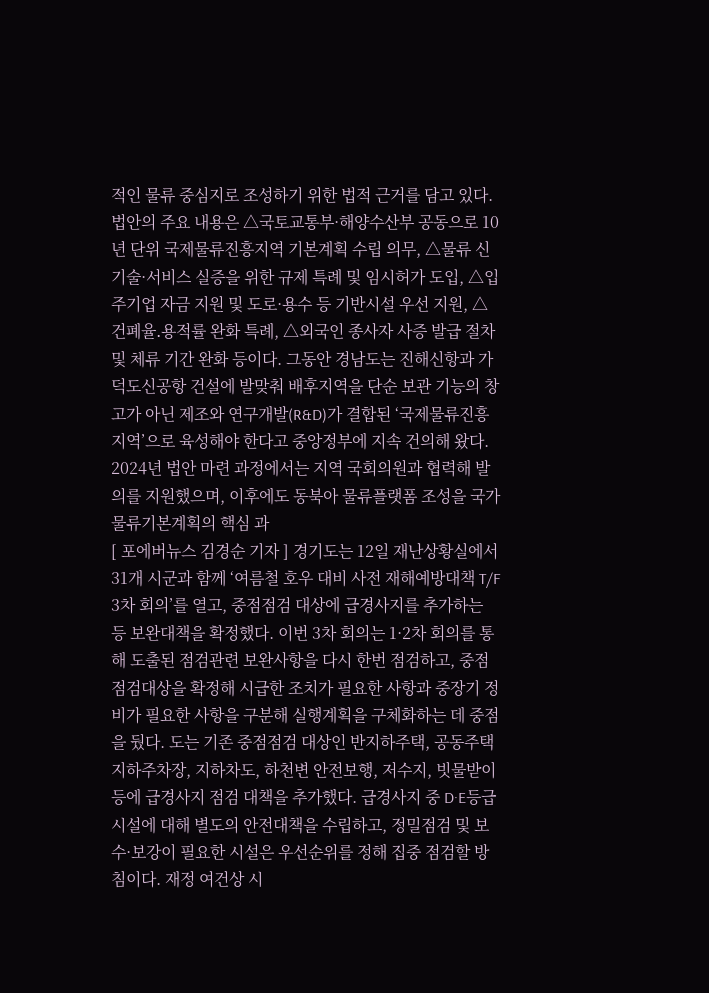적인 물류 중심지로 조성하기 위한 법적 근거를 담고 있다. 법안의 주요 내용은 △국토교통부·해양수산부 공동으로 10년 단위 국제물류진흥지역 기본계획 수립 의무, △물류 신기술·서비스 실증을 위한 규제 특례 및 임시허가 도입, △입주기업 자금 지원 및 도로·용수 등 기반시설 우선 지원, △건폐율․용적률 완화 특례, △외국인 종사자 사증 발급 절차 및 체류 기간 완화 등이다. 그동안 경남도는 진해신항과 가덕도신공항 건설에 발맞춰 배후지역을 단순 보관 기능의 창고가 아닌 제조와 연구개발(R&D)가 결합된 ‘국제물류진흥지역’으로 육성해야 한다고 중앙정부에 지속 건의해 왔다. 2024년 법안 마련 과정에서는 지역 국회의원과 협력해 발의를 지원했으며, 이후에도 동북아 물류플랫폼 조성을 국가물류기본계획의 핵심 과
[ 포에버뉴스 김경순 기자 ] 경기도는 12일 재난상황실에서 31개 시군과 함께 ‘여름철 호우 대비 사전 재해예방대책 T/F 3차 회의’를 열고, 중점점검 대상에 급경사지를 추가하는 등 보완대책을 확정했다. 이번 3차 회의는 1·2차 회의를 통해 도출된 점검관련 보완사항을 다시 한번 점검하고, 중점점검대상을 확정해 시급한 조치가 필요한 사항과 중장기 정비가 필요한 사항을 구분해 실행계획을 구체화하는 데 중점을 뒀다. 도는 기존 중점점검 대상인 반지하주택, 공동주택 지하주차장, 지하차도, 하천변 안전보행, 저수지, 빗물받이 등에 급경사지 점검 대책을 추가했다. 급경사지 중 D·E등급 시설에 대해 별도의 안전대책을 수립하고, 정밀점검 및 보수·보강이 필요한 시설은 우선순위를 정해 집중 점검할 방침이다. 재정 여건상 시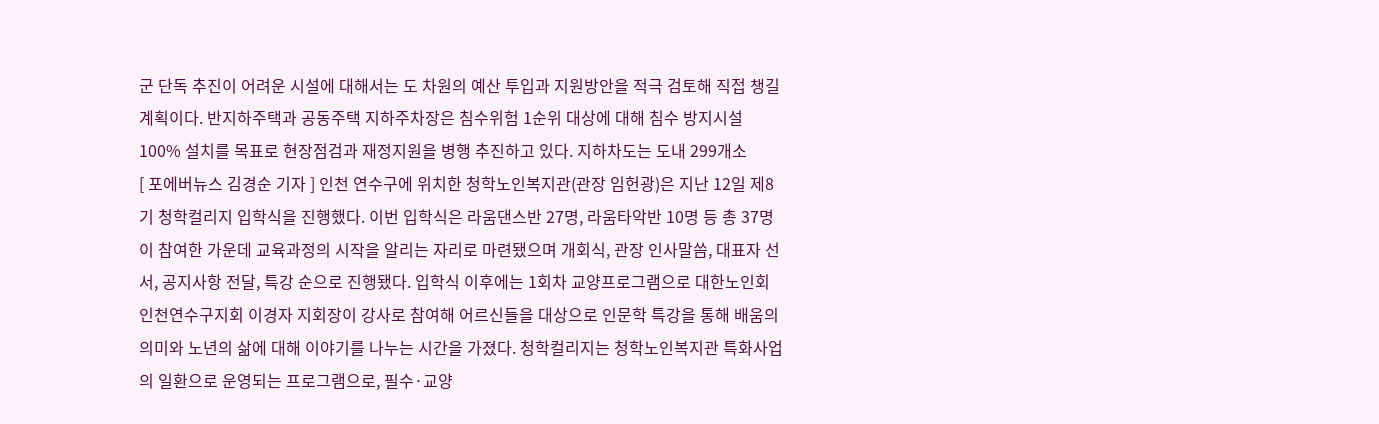군 단독 추진이 어려운 시설에 대해서는 도 차원의 예산 투입과 지원방안을 적극 검토해 직접 챙길 계획이다. 반지하주택과 공동주택 지하주차장은 침수위험 1순위 대상에 대해 침수 방지시설 100% 설치를 목표로 현장점검과 재정지원을 병행 추진하고 있다. 지하차도는 도내 299개소
[ 포에버뉴스 김경순 기자 ] 인천 연수구에 위치한 청학노인복지관(관장 임헌광)은 지난 12일 제8기 청학컬리지 입학식을 진행했다. 이번 입학식은 라움댄스반 27명, 라움타악반 10명 등 총 37명이 참여한 가운데 교육과정의 시작을 알리는 자리로 마련됐으며 개회식, 관장 인사말씀, 대표자 선서, 공지사항 전달, 특강 순으로 진행됐다. 입학식 이후에는 1회차 교양프로그램으로 대한노인회 인천연수구지회 이경자 지회장이 강사로 참여해 어르신들을 대상으로 인문학 특강을 통해 배움의 의미와 노년의 삶에 대해 이야기를 나누는 시간을 가졌다. 청학컬리지는 청학노인복지관 특화사업의 일환으로 운영되는 프로그램으로, 필수·교양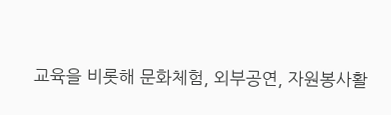교육을 비롯해 문화체험, 외부공연, 자원봉사활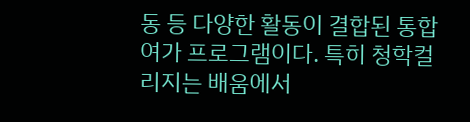동 등 다양한 활동이 결합된 통합 여가 프로그램이다. 특히 청학컬리지는 배움에서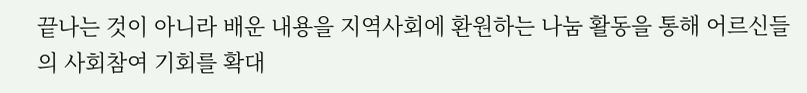끝나는 것이 아니라 배운 내용을 지역사회에 환원하는 나눔 활동을 통해 어르신들의 사회참여 기회를 확대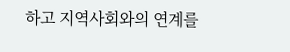하고 지역사회와의 연계를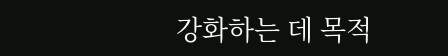강화하는 데 목적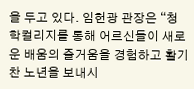을 두고 있다. 임헌광 관장은 “청학컬리지를 통해 어르신들이 새로운 배움의 즐거움을 경험하고 활기찬 노년을 보내시